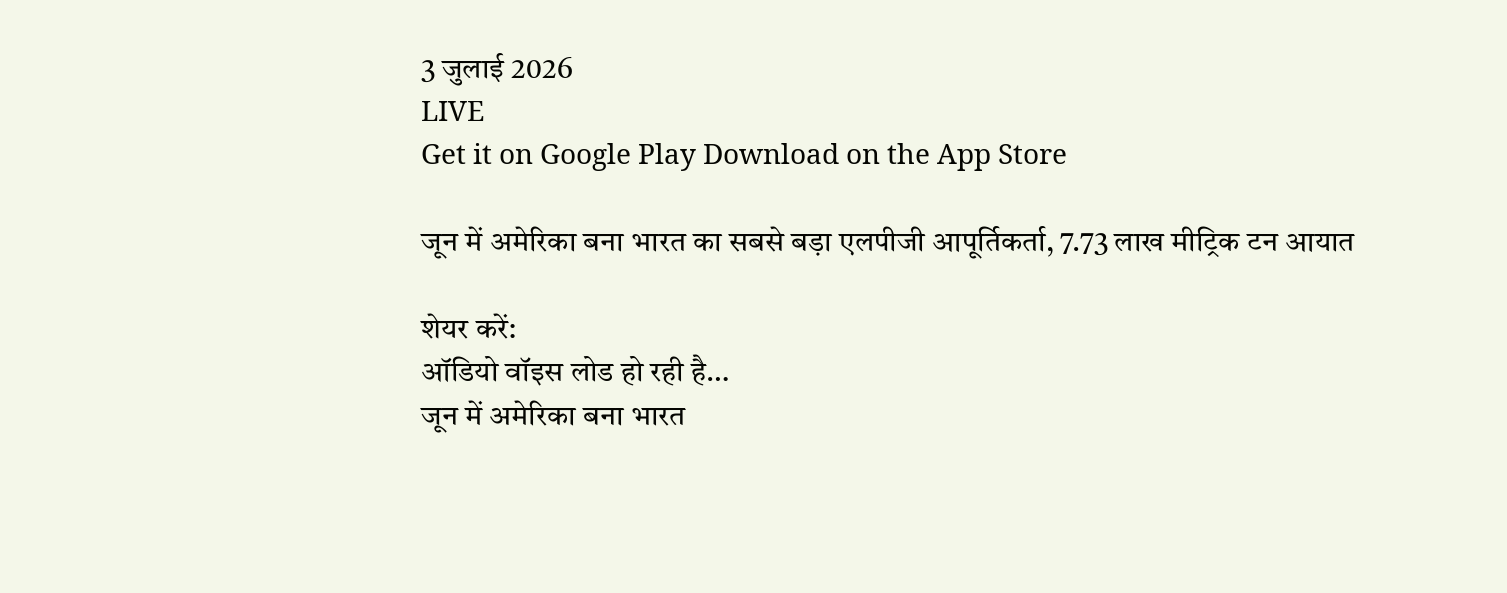3 जुलाई 2026
LIVE
Get it on Google Play Download on the App Store

जून में अमेरिका बना भारत का सबसे बड़ा एलपीजी आपूर्तिकर्ता, 7.73 लाख मीट्रिक टन आयात

शेयर करें:
ऑडियो वॉइस लोड हो रही है…
जून में अमेरिका बना भारत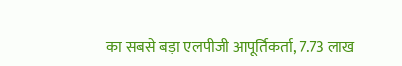का सबसे बड़ा एलपीजी आपूर्तिकर्ता, 7.73 लाख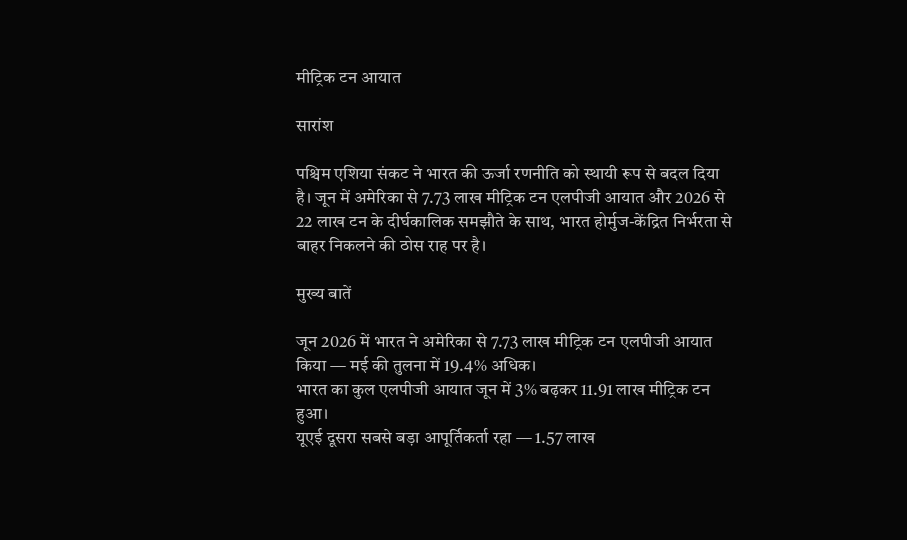मीट्रिक टन आयात

सारांश

पश्चिम एशिया संकट ने भारत की ऊर्जा रणनीति को स्थायी रूप से बदल दिया है। जून में अमेरिका से 7.73 लाख मीट्रिक टन एलपीजी आयात और 2026 से 22 लाख टन के दीर्घकालिक समझौते के साथ, भारत होर्मुज-केंद्रित निर्भरता से बाहर निकलने की ठोस राह पर है।

मुख्य बातें

जून 2026 में भारत ने अमेरिका से 7.73 लाख मीट्रिक टन एलपीजी आयात किया — मई की तुलना में 19.4% अधिक।
भारत का कुल एलपीजी आयात जून में 3% बढ़कर 11.91 लाख मीट्रिक टन हुआ।
यूएई दूसरा सबसे बड़ा आपूर्तिकर्ता रहा — 1.57 लाख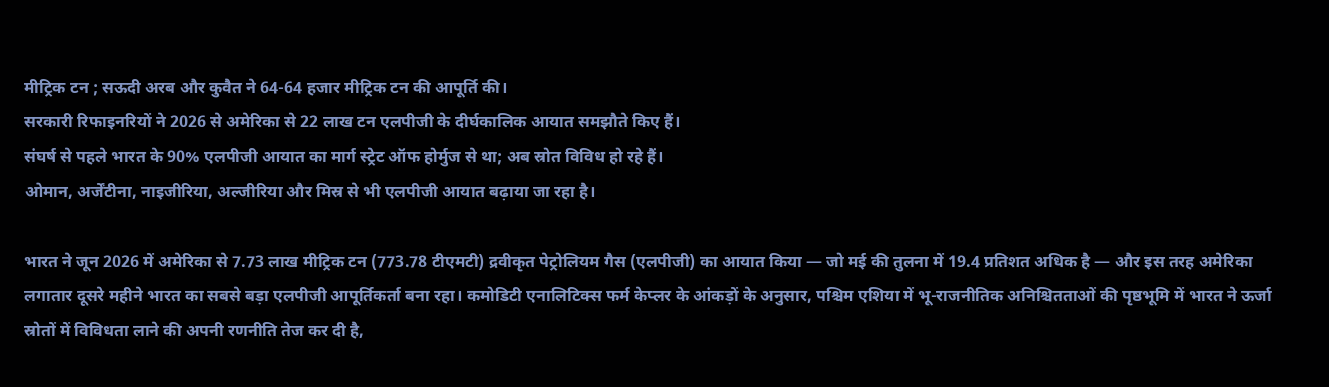मीट्रिक टन ; सऊदी अरब और कुवैत ने 64-64 हजार मीट्रिक टन की आपूर्ति की।
सरकारी रिफाइनरियों ने 2026 से अमेरिका से 22 लाख टन एलपीजी के दीर्घकालिक आयात समझौते किए हैं।
संघर्ष से पहले भारत के 90% एलपीजी आयात का मार्ग स्ट्रेट ऑफ होर्मुज से था; अब स्रोत विविध हो रहे हैं।
ओमान, अर्जेंटीना, नाइजीरिया, अल्जीरिया और मिस्र से भी एलपीजी आयात बढ़ाया जा रहा है।

भारत ने जून 2026 में अमेरिका से 7.73 लाख मीट्रिक टन (773.78 टीएमटी) द्रवीकृत पेट्रोलियम गैस (एलपीजी) का आयात किया — जो मई की तुलना में 19.4 प्रतिशत अधिक है — और इस तरह अमेरिका लगातार दूसरे महीने भारत का सबसे बड़ा एलपीजी आपूर्तिकर्ता बना रहा। कमोडिटी एनालिटिक्स फर्म केप्लर के आंकड़ों के अनुसार, पश्चिम एशिया में भू-राजनीतिक अनिश्चितताओं की पृष्ठभूमि में भारत ने ऊर्जा स्रोतों में विविधता लाने की अपनी रणनीति तेज कर दी है,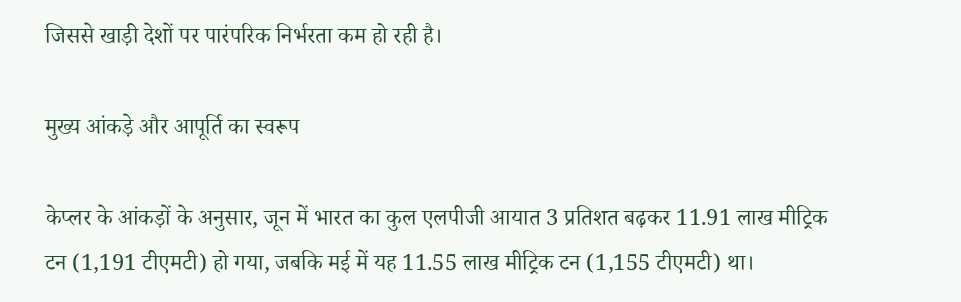जिससे खाड़ी देशों पर पारंपरिक निर्भरता कम हो रही है।

मुख्य आंकड़े और आपूर्ति का स्वरूप

केप्लर के आंकड़ों के अनुसार, जून में भारत का कुल एलपीजी आयात 3 प्रतिशत बढ़कर 11.91 लाख मीट्रिक टन (1,191 टीएमटी) हो गया, जबकि मई में यह 11.55 लाख मीट्रिक टन (1,155 टीएमटी) था।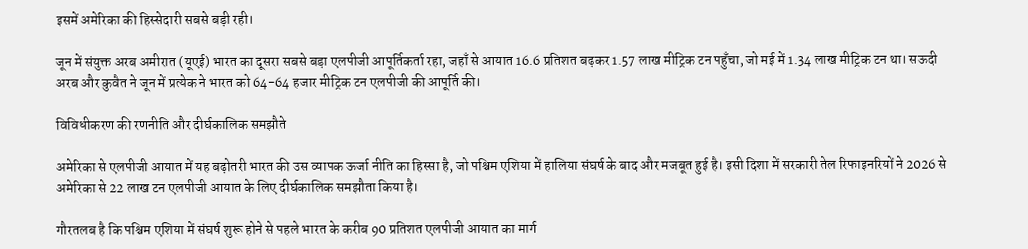इसमें अमेरिका की हिस्सेदारी सबसे बड़ी रही।

जून में संयुक्त अरब अमीरात (यूएई) भारत का दूसरा सबसे बड़ा एलपीजी आपूर्तिकर्ता रहा, जहाँ से आयात 16.6 प्रतिशत बढ़कर 1.57 लाख मीट्रिक टन पहुँचा, जो मई में 1.34 लाख मीट्रिक टन था। सऊदी अरब और कुवैत ने जून में प्रत्येक ने भारत को 64-64 हजार मीट्रिक टन एलपीजी की आपूर्ति की।

विविधीकरण की रणनीति और दीर्घकालिक समझौते

अमेरिका से एलपीजी आयात में यह बढ़ोतरी भारत की उस व्यापक ऊर्जा नीति का हिस्सा है, जो पश्चिम एशिया में हालिया संघर्ष के बाद और मजबूत हुई है। इसी दिशा में सरकारी तेल रिफाइनरियों ने 2026 से अमेरिका से 22 लाख टन एलपीजी आयात के लिए दीर्घकालिक समझौता किया है।

गौरतलब है कि पश्चिम एशिया में संघर्ष शुरू होने से पहले भारत के करीब 90 प्रतिशत एलपीजी आयात का मार्ग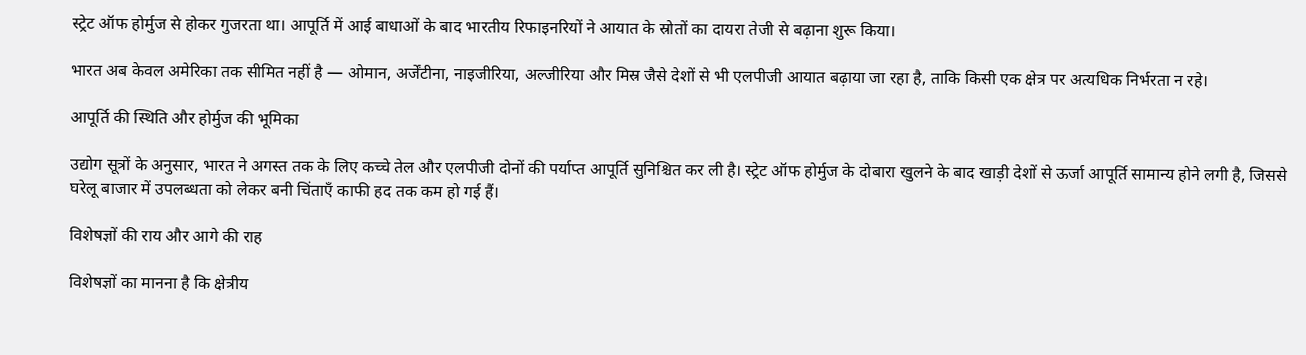स्ट्रेट ऑफ होर्मुज से होकर गुजरता था। आपूर्ति में आई बाधाओं के बाद भारतीय रिफाइनरियों ने आयात के स्रोतों का दायरा तेजी से बढ़ाना शुरू किया।

भारत अब केवल अमेरिका तक सीमित नहीं है — ओमान, अर्जेंटीना, नाइजीरिया, अल्जीरिया और मिस्र जैसे देशों से भी एलपीजी आयात बढ़ाया जा रहा है, ताकि किसी एक क्षेत्र पर अत्यधिक निर्भरता न रहे।

आपूर्ति की स्थिति और होर्मुज की भूमिका

उद्योग सूत्रों के अनुसार, भारत ने अगस्त तक के लिए कच्चे तेल और एलपीजी दोनों की पर्याप्त आपूर्ति सुनिश्चित कर ली है। स्ट्रेट ऑफ होर्मुज के दोबारा खुलने के बाद खाड़ी देशों से ऊर्जा आपूर्ति सामान्य होने लगी है, जिससे घरेलू बाजार में उपलब्धता को लेकर बनी चिंताएँ काफी हद तक कम हो गई हैं।

विशेषज्ञों की राय और आगे की राह

विशेषज्ञों का मानना है कि क्षेत्रीय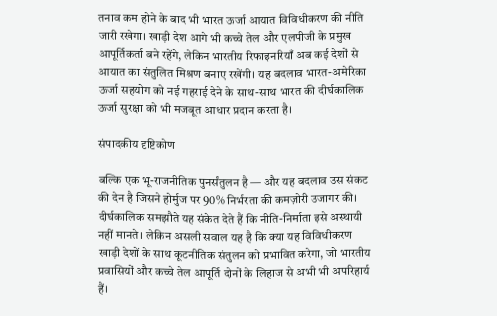तनाव कम होने के बाद भी भारत ऊर्जा आयात विविधीकरण की नीति जारी रखेगा। खाड़ी देश आगे भी कच्चे तेल और एलपीजी के प्रमुख आपूर्तिकर्ता बने रहेंगे, लेकिन भारतीय रिफाइनरियाँ अब कई देशों से आयात का संतुलित मिश्रण बनाए रखेंगी। यह बदलाव भारत-अमेरिका ऊर्जा सहयोग को नई गहराई देने के साथ-साथ भारत की दीर्घकालिक ऊर्जा सुरक्षा को भी मजबूत आधार प्रदान करता है।

संपादकीय दृष्टिकोण

बल्कि एक भू-राजनीतिक पुनर्संतुलन है — और यह बदलाव उस संकट की देन है जिसने होर्मुज पर 90% निर्भरता की कमज़ोरी उजागर की। दीर्घकालिक समझौते यह संकेत देते हैं कि नीति-निर्माता इसे अस्थायी नहीं मानते। लेकिन असली सवाल यह है कि क्या यह विविधीकरण खाड़ी देशों के साथ कूटनीतिक संतुलन को प्रभावित करेगा, जो भारतीय प्रवासियों और कच्चे तेल आपूर्ति दोनों के लिहाज से अभी भी अपरिहार्य हैं।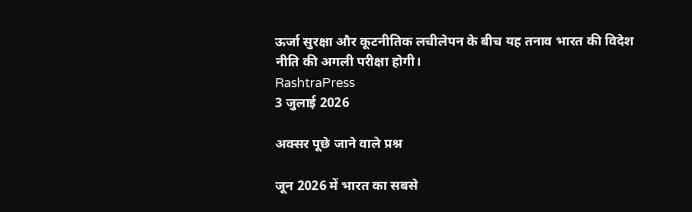ऊर्जा सुरक्षा और कूटनीतिक लचीलेपन के बीच यह तनाव भारत की विदेश नीति की अगली परीक्षा होगी।
RashtraPress
3 जुलाई 2026

अक्सर पूछे जाने वाले प्रश्न

जून 2026 में भारत का सबसे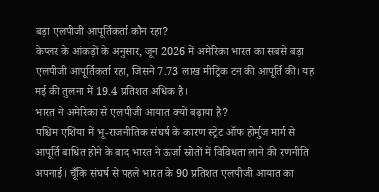बड़ा एलपीजी आपूर्तिकर्ता कौन रहा?
केप्लर के आंकड़ों के अनुसार, जून 2026 में अमेरिका भारत का सबसे बड़ा एलपीजी आपूर्तिकर्ता रहा, जिसने 7.73 लाख मीट्रिक टन की आपूर्ति की। यह मई की तुलना में 19.4 प्रतिशत अधिक है।
भारत ने अमेरिका से एलपीजी आयात क्यों बढ़ाया है?
पश्चिम एशिया में भू-राजनीतिक संघर्ष के कारण स्ट्रेट ऑफ होर्मुज मार्ग से आपूर्ति बाधित होने के बाद भारत ने ऊर्जा स्रोतों में विविधता लाने की रणनीति अपनाई। चूँकि संघर्ष से पहले भारत के 90 प्रतिशत एलपीजी आयात का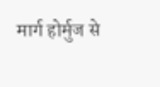मार्ग होर्मुज से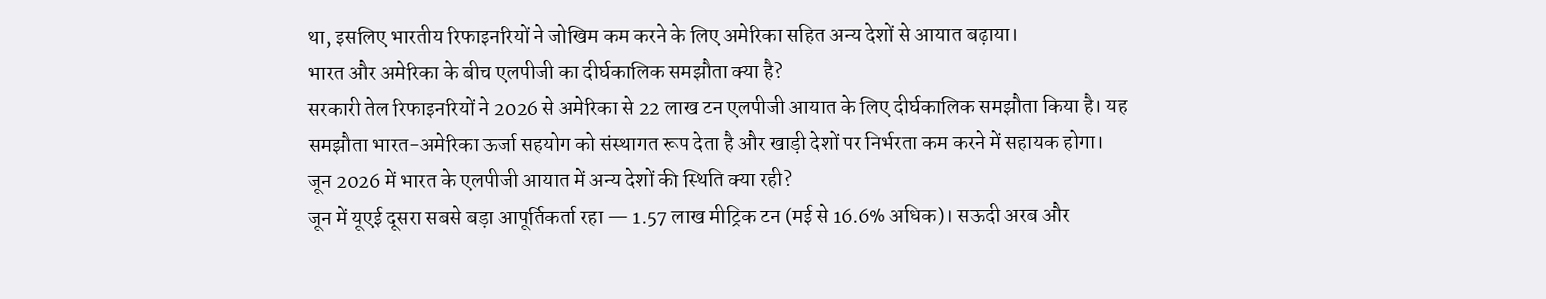था, इसलिए भारतीय रिफाइनरियों ने जोखिम कम करने के लिए अमेरिका सहित अन्य देशों से आयात बढ़ाया।
भारत और अमेरिका के बीच एलपीजी का दीर्घकालिक समझौता क्या है?
सरकारी तेल रिफाइनरियों ने 2026 से अमेरिका से 22 लाख टन एलपीजी आयात के लिए दीर्घकालिक समझौता किया है। यह समझौता भारत-अमेरिका ऊर्जा सहयोग को संस्थागत रूप देता है और खाड़ी देशों पर निर्भरता कम करने में सहायक होगा।
जून 2026 में भारत के एलपीजी आयात में अन्य देशों की स्थिति क्या रही?
जून में यूएई दूसरा सबसे बड़ा आपूर्तिकर्ता रहा — 1.57 लाख मीट्रिक टन (मई से 16.6% अधिक)। सऊदी अरब और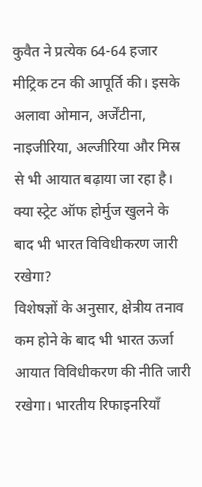कुवैत ने प्रत्येक 64-64 हजार मीट्रिक टन की आपूर्ति की। इसके अलावा ओमान, अर्जेंटीना, नाइजीरिया, अल्जीरिया और मिस्र से भी आयात बढ़ाया जा रहा है।
क्या स्ट्रेट ऑफ होर्मुज खुलने के बाद भी भारत विविधीकरण जारी रखेगा?
विशेषज्ञों के अनुसार, क्षेत्रीय तनाव कम होने के बाद भी भारत ऊर्जा आयात विविधीकरण की नीति जारी रखेगा। भारतीय रिफाइनरियाँ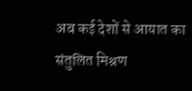अब कई देशों से आयात का संतुलित मिश्रण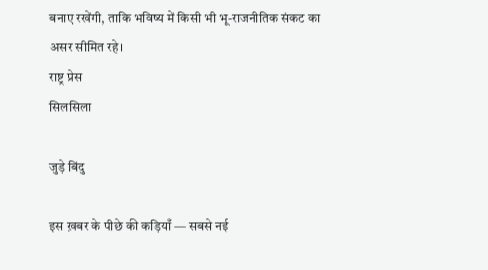बनाए रखेंगी, ताकि भविष्य में किसी भी भू-राजनीतिक संकट का असर सीमित रहे।
राष्ट्र प्रेस
सिलसिला

जुड़े बिंदु

इस ख़बर के पीछे की कड़ियाँ — सबसे नई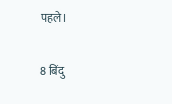पहले।

8 बिंदु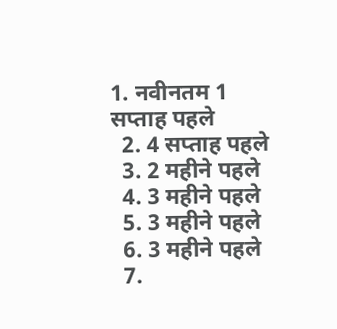1. नवीनतम 1 सप्ताह पहले
  2. 4 सप्ताह पहले
  3. 2 महीने पहले
  4. 3 महीने पहले
  5. 3 महीने पहले
  6. 3 महीने पहले
  7.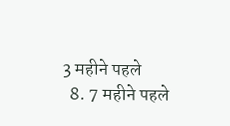3 महीने पहले
  8. 7 महीने पहले